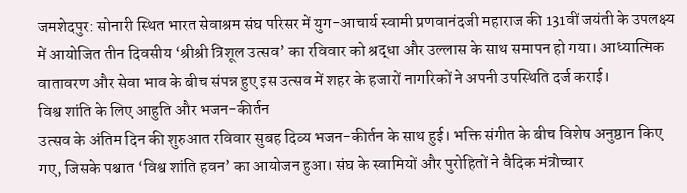जमशेदपुर: सोनारी स्थित भारत सेवाश्रम संघ परिसर में युग-आचार्य स्वामी प्रणवानंदजी महाराज की 131वीं जयंती के उपलक्ष्य में आयोजित तीन दिवसीय ‘श्रीश्री त्रिशूल उत्सव’ का रविवार को श्रद्धा और उल्लास के साथ समापन हो गया। आध्यात्मिक वातावरण और सेवा भाव के बीच संपन्न हुए इस उत्सव में शहर के हजारों नागरिकों ने अपनी उपस्थिति दर्ज कराई।
विश्व शांति के लिए आहुति और भजन-कीर्तन
उत्सव के अंतिम दिन की शुरुआत रविवार सुबह दिव्य भजन-कीर्तन के साथ हुई। भक्ति संगीत के बीच विशेष अनुष्ठान किए गए, जिसके पश्चात ‘विश्व शांति हवन’ का आयोजन हुआ। संघ के स्वामियों और पुरोहितों ने वैदिक मंत्रोच्चार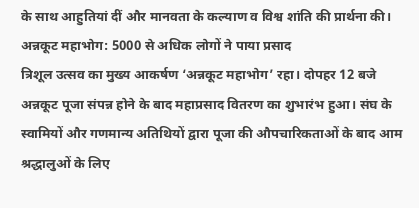के साथ आहुतियां दीं और मानवता के कल्याण व विश्व शांति की प्रार्थना की।
अन्नकूट महाभोग: 5000 से अधिक लोगों ने पाया प्रसाद
त्रिशूल उत्सव का मुख्य आकर्षण ‘अन्नकूट महाभोग’ रहा। दोपहर 12 बजे अन्नकूट पूजा संपन्न होने के बाद महाप्रसाद वितरण का शुभारंभ हुआ। संघ के स्वामियों और गणमान्य अतिथियों द्वारा पूजा की औपचारिकताओं के बाद आम श्रद्धालुओं के लिए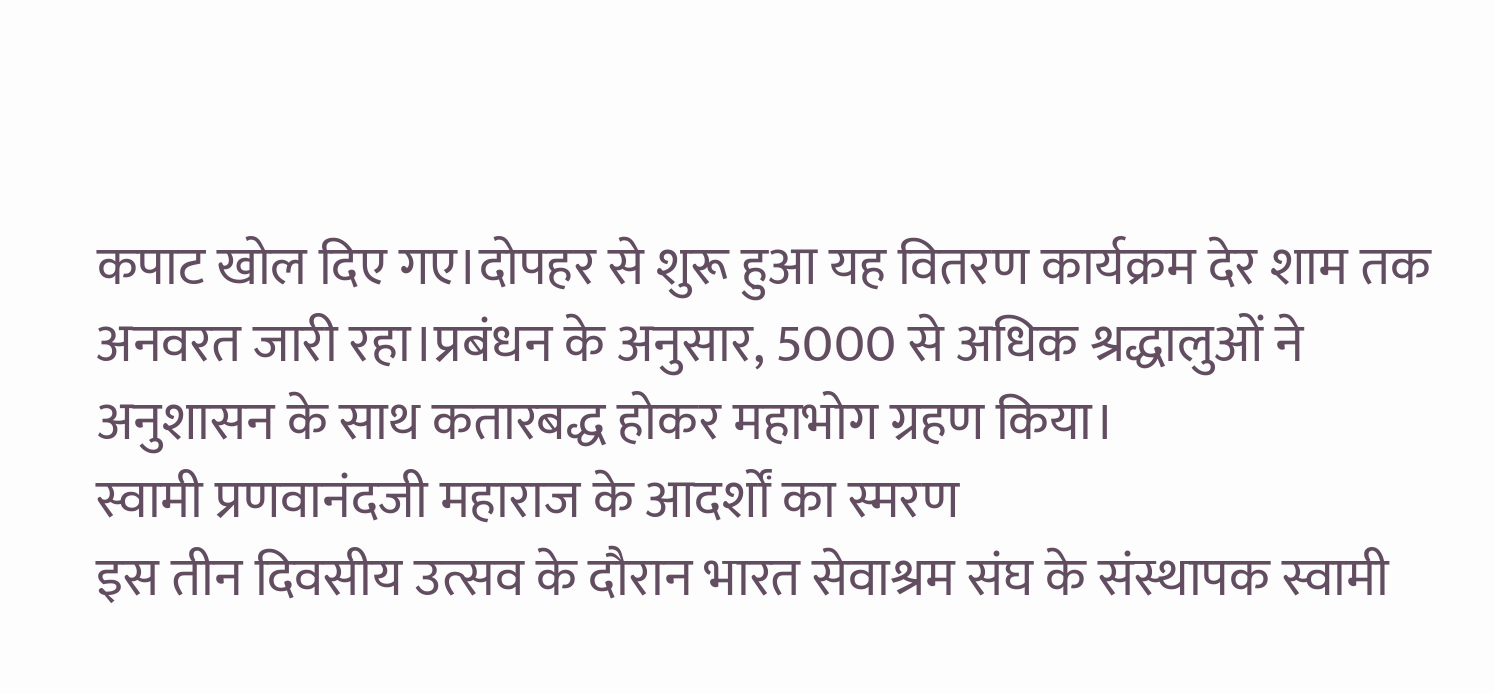कपाट खोल दिए गए।दोपहर से शुरू हुआ यह वितरण कार्यक्रम देर शाम तक अनवरत जारी रहा।प्रबंधन के अनुसार, 5000 से अधिक श्रद्धालुओं ने अनुशासन के साथ कतारबद्ध होकर महाभोग ग्रहण किया।
स्वामी प्रणवानंदजी महाराज के आदर्शों का स्मरण
इस तीन दिवसीय उत्सव के दौरान भारत सेवाश्रम संघ के संस्थापक स्वामी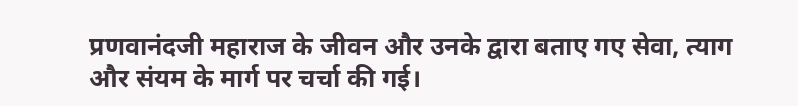प्रणवानंदजी महाराज के जीवन और उनके द्वारा बताए गए सेवा, त्याग और संयम के मार्ग पर चर्चा की गई।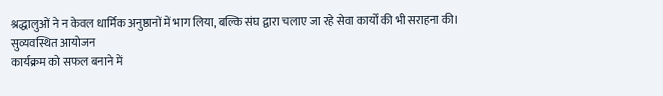श्रद्धालुओं ने न केवल धार्मिक अनुष्ठानों में भाग लिया, बल्कि संघ द्वारा चलाए जा रहे सेवा कार्यों की भी सराहना की।
सुव्यवस्थित आयोजन
कार्यक्रम को सफल बनाने में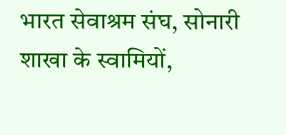भारत सेवाश्रम संघ, सोनारी शाखा के स्वामियों,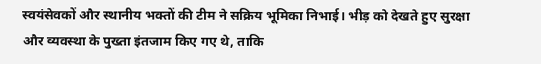स्वयंसेवकों और स्थानीय भक्तों की टीम ने सक्रिय भूमिका निभाई। भीड़ को देखते हुए सुरक्षा और व्यवस्था के पुख्ता इंतजाम किए गए थे, ताकि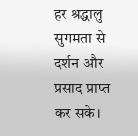हर श्रद्धालु सुगमता से दर्शन और प्रसाद प्राप्त कर सके।